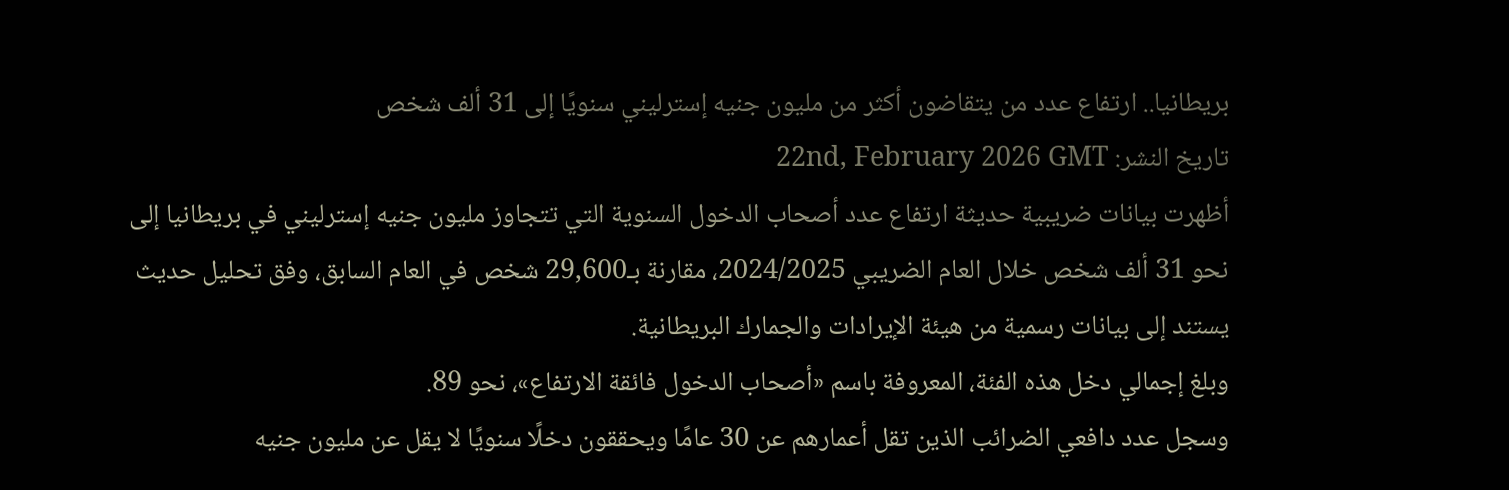بريطانيا.. ارتفاع عدد من يتقاضون أكثر من مليون جنيه إسترليني سنويًا إلى 31 ألف شخص
تاريخ النشر: 22nd, February 2026 GMT
أظهرت بيانات ضريبية حديثة ارتفاع عدد أصحاب الدخول السنوية التي تتجاوز مليون جنيه إسترليني في بريطانيا إلى نحو 31 ألف شخص خلال العام الضريبي 2024/2025، مقارنة بـ29,600 شخص في العام السابق، وفق تحليل حديث يستند إلى بيانات رسمية من هيئة الإيرادات والجمارك البريطانية.
وبلغ إجمالي دخل هذه الفئة، المعروفة باسم «أصحاب الدخول فائقة الارتفاع»، نحو 89.
وسجل عدد دافعي الضرائب الذين تقل أعمارهم عن 30 عامًا ويحققون دخلًا سنويًا لا يقل عن مليون جنيه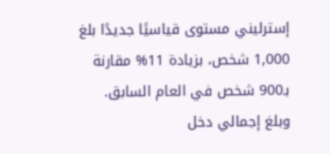إسترليني مستوى قياسيًا جديدًا بلغ 1,000 شخص، بزيادة 11% مقارنة بـ900 شخص في العام السابق.
وبلغ إجمالي دخل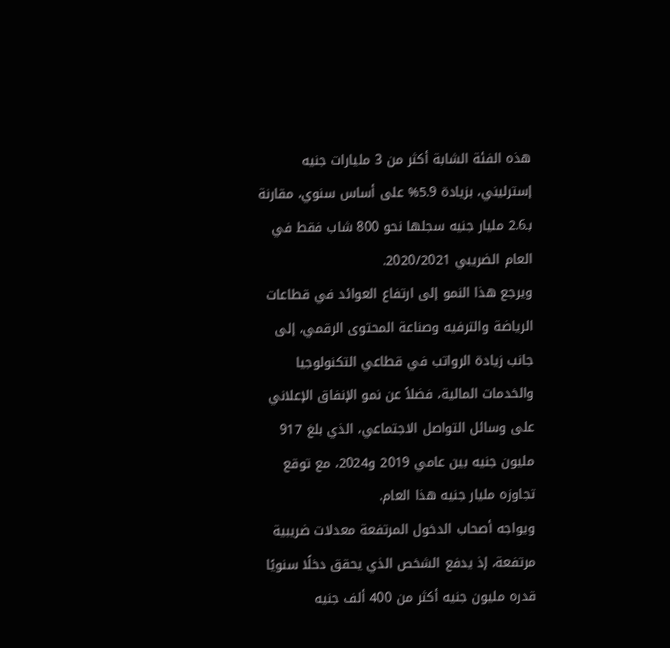هذه الفئة الشابة أكثر من 3 مليارات جنيه إسترليني، بزيادة 5.9% على أساس سنوي، مقارنة بـ2.6 مليار جنيه سجلها نحو 800 شاب فقط في العام الضريبي 2020/2021.
ويرجع هذا النمو إلى ارتفاع العوائد في قطاعات الرياضة والترفيه وصناعة المحتوى الرقمي، إلى جانب زيادة الرواتب في قطاعي التكنولوجيا والخدمات المالية، فضلاً عن نمو الإنفاق الإعلاني على وسائل التواصل الاجتماعي، الذي بلغ 917 مليون جنيه بين عامي 2019 و2024، مع توقع تجاوزه مليار جنيه هذا العام.
ويواجه أصحاب الدخول المرتفعة معدلات ضريبية مرتفعة، إذ يدفع الشخص الذي يحقق دخلًا سنويًا قدره مليون جنيه أكثر من 400 ألف جنيه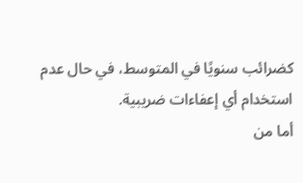كضرائب سنويًا في المتوسط، في حال عدم استخدام أي إعفاءات ضريبية.
أما من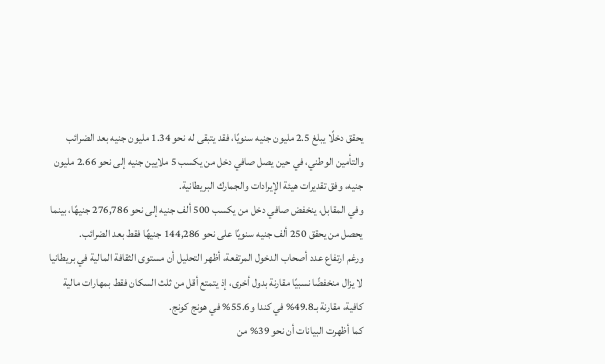يحقق دخلًا يبلغ 2.5 مليون جنيه سنويًا، فقد يتبقى له نحو 1.34 مليون جنيه بعد الضرائب والتأمين الوطني، في حين يصل صافي دخل من يكسب 5 ملايين جنيه إلى نحو 2.66 مليون جنيه، وفق تقديرات هيئة الإيرادات والجمارك البريطانية.
وفي المقابل، ينخفض صافي دخل من يكسب 500 ألف جنيه إلى نحو 276,786 جنيهًا، بينما يحصل من يحقق 250 ألف جنيه سنويًا على نحو 144,286 جنيهًا فقط بعد الضرائب.
ورغم ارتفاع عدد أصحاب الدخول المرتفعة، أظهر التحليل أن مستوى الثقافة المالية في بريطانيا لا يزال منخفضًا نسبيًا مقارنة بدول أخرى، إذ يتمتع أقل من ثلث السكان فقط بمهارات مالية كافية، مقارنة بـ49.8% في كندا و55.6% في هونج كونج.
كما أظهرت البيانات أن نحو 39% من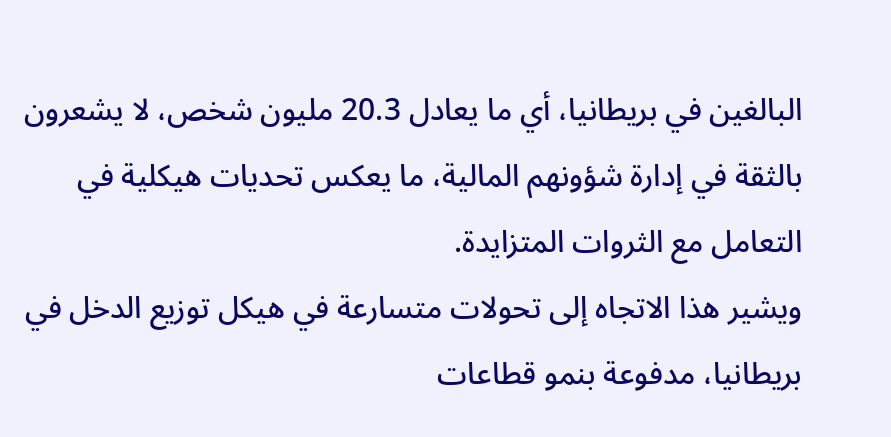البالغين في بريطانيا، أي ما يعادل 20.3 مليون شخص، لا يشعرون بالثقة في إدارة شؤونهم المالية، ما يعكس تحديات هيكلية في التعامل مع الثروات المتزايدة.
ويشير هذا الاتجاه إلى تحولات متسارعة في هيكل توزيع الدخل في بريطانيا، مدفوعة بنمو قطاعات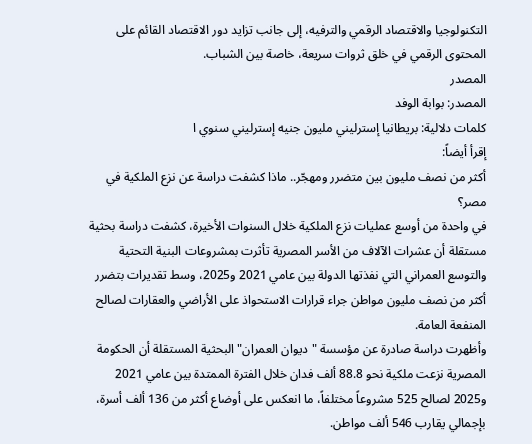التكنولوجيا والاقتصاد الرقمي والترفيه، إلى جانب تزايد دور الاقتصاد القائم على المحتوى الرقمي في خلق ثروات سريعة، خاصة بين الشباب.
المصدر
المصدر: بوابة الوفد
كلمات دلالية: بريطانيا إسترليني مليون جنيه إسترليني سنوي ا
إقرأ أيضاً:
أكثر من نصف مليون بين متضرر ومهجّر.. ماذا كشفت دراسة عن نزع الملكية في مصر؟
في واحدة من أوسع عمليات نزع الملكية خلال السنوات الأخيرة، كشفت دراسة بحثية مستقلة أن عشرات الآلاف من الأسر المصرية تأثرت بمشروعات البنية التحتية والتوسع العمراني التي نفذتها الدولة بين عامي 2021 و2025، وسط تقديرات بتضرر أكثر من نصف مليون مواطن جراء قرارات الاستحواذ على الأراضي والعقارات لصالح المنفعة العامة.
وأظهرت دراسة صادرة عن مؤسسة "ديوان العمران" البحثية المستقلة أن الحكومة المصرية نزعت ملكية نحو 88.8 ألف فدان خلال الفترة الممتدة بين عامي 2021 و2025 لصالح 525 مشروعاً مختلفاً، ما انعكس على أوضاع أكثر من 136 ألف أسرة، بإجمالي يقارب 546 ألف مواطن.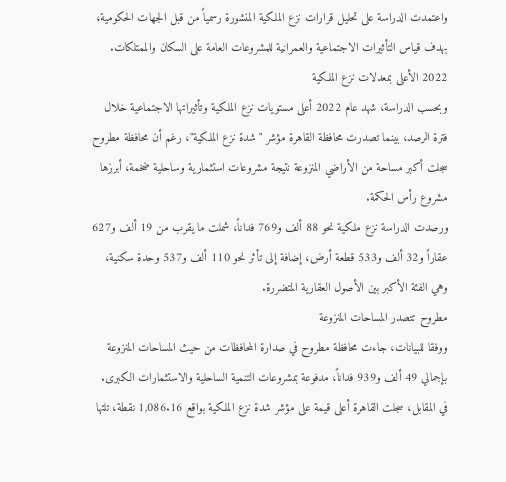واعتمدت الدراسة على تحليل قرارات نزع الملكية المنشورة رسمياً من قبل الجهات الحكومية، بهدف قياس التأثيرات الاجتماعية والعمرانية للمشروعات العامة على السكان والممتلكات.
2022 الأعلى بمعدلات نزع الملكية
وبحسب الدراسة، شهد عام 2022 أعلى مستويات نزع الملكية وتأثيراتها الاجتماعية خلال فترة الرصد، بينما تصدرت محافظة القاهرة مؤشر "شدة نزع الملكية"، رغم أن محافظة مطروح سجلت أكبر مساحة من الأراضي المنزوعة نتيجة مشروعات استثمارية وساحلية ضخمة، أبرزها مشروع رأس الحكمة.
ورصدت الدراسة نزع ملكية نحو 88 ألف و769 فداناً، شملت ما يقرب من 19 ألف و627 عقاراً و32 ألف و533 قطعة أرض، إضافة إلى تأثر نحو 110 ألف و537 وحدة سكنية، وهي الفئة الأكبر بين الأصول العقارية المتضررة.
مطروح تتصدر المساحات المنزوعة
ووفقا للبيانات، جاءت محافظة مطروح في صدارة المحافظات من حيث المساحات المنزوعة بإجمالي 49 ألف و939 فداناً، مدفوعة بمشروعات التنمية الساحلية والاستثمارات الكبرى.
في المقابل، سجلت القاهرة أعلى قيمة على مؤشر شدة نزع الملكية بواقع 1,086.16 نقطة، تلتها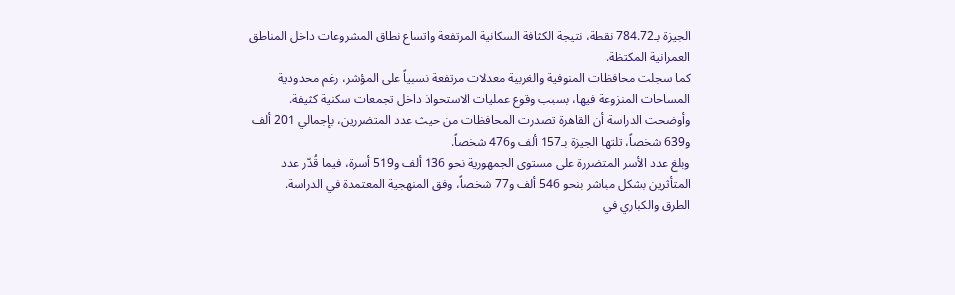الجيزة بـ784.72 نقطة، نتيجة الكثافة السكانية المرتفعة واتساع نطاق المشروعات داخل المناطق العمرانية المكتظة.
كما سجلت محافظات المنوفية والغربية معدلات مرتفعة نسبياً على المؤشر، رغم محدودية المساحات المنزوعة فيها، بسبب وقوع عمليات الاستحواذ داخل تجمعات سكنية كثيفة.
وأوضحت الدراسة أن القاهرة تصدرت المحافظات من حيث عدد المتضررين، بإجمالي 201 ألف و639 شخصاً، تلتها الجيزة بـ157 ألف و476 شخصاً.
وبلغ عدد الأسر المتضررة على مستوى الجمهورية نحو 136 ألف و519 أسرة، فيما قُدّر عدد المتأثرين بشكل مباشر بنحو 546 ألف و77 شخصاً، وفق المنهجية المعتمدة في الدراسة.
الطرق والكباري في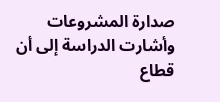صدارة المشروعات
وأشارت الدراسة إلى أن قطاع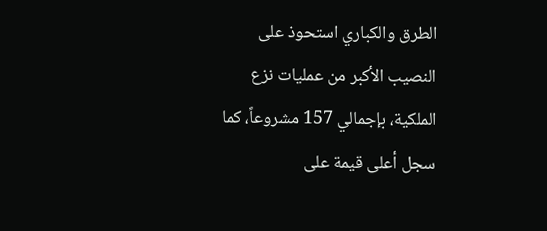الطرق والكباري استحوذ على النصيب الأكبر من عمليات نزع الملكية، بإجمالي 157 مشروعاً، كما سجل أعلى قيمة على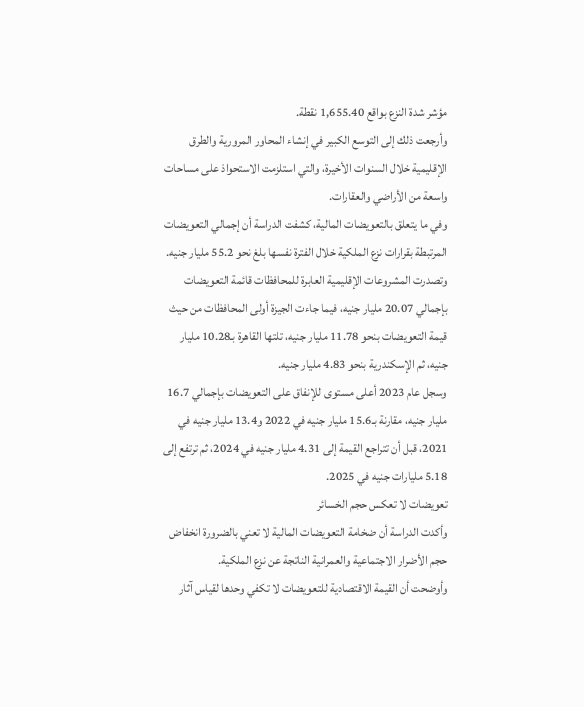مؤشر شدة النزع بواقع 1,655.40 نقطة.
وأرجعت ذلك إلى التوسع الكبير في إنشاء المحاور المرورية والطرق الإقليمية خلال السنوات الأخيرة، والتي استلزمت الاستحواذ على مساحات واسعة من الأراضي والعقارات.
وفي ما يتعلق بالتعويضات المالية، كشفت الدراسة أن إجمالي التعويضات المرتبطة بقرارات نزع الملكية خلال الفترة نفسها بلغ نحو 55.2 مليار جنيه.
وتصدرت المشروعات الإقليمية العابرة للمحافظات قائمة التعويضات بإجمالي 20.07 مليار جنيه، فيما جاءت الجيزة أولى المحافظات من حيث قيمة التعويضات بنحو 11.78 مليار جنيه، تلتها القاهرة بـ10.28 مليار جنيه، ثم الإسكندرية بنحو 4.83 مليار جنيه.
وسجل عام 2023 أعلى مستوى للإنفاق على التعويضات بإجمالي 16.7 مليار جنيه، مقارنة بـ15.6 مليار جنيه في 2022 و13.4 مليار جنيه في 2021، قبل أن تتراجع القيمة إلى 4.31 مليار جنيه في 2024، ثم ترتفع إلى 5.18 مليارات جنيه في 2025.
تعويضات لا تعكس حجم الخسائر
وأكدت الدراسة أن ضخامة التعويضات المالية لا تعني بالضرورة انخفاض حجم الأضرار الاجتماعية والعمرانية الناتجة عن نزع الملكية.
وأوضحت أن القيمة الاقتصادية للتعويضات لا تكفي وحدها لقياس آثار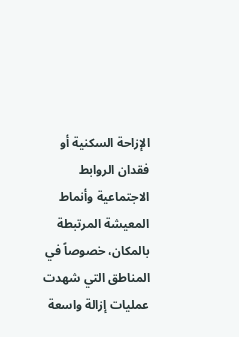الإزاحة السكنية أو فقدان الروابط الاجتماعية وأنماط المعيشة المرتبطة بالمكان، خصوصاً في المناطق التي شهدت عمليات إزالة واسعة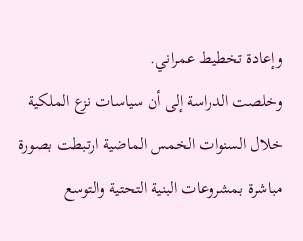وإعادة تخطيط عمراني.
وخلصت الدراسة إلى أن سياسات نزع الملكية خلال السنوات الخمس الماضية ارتبطت بصورة مباشرة بمشروعات البنية التحتية والتوسع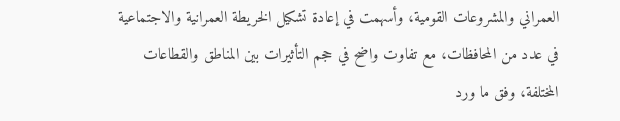العمراني والمشروعات القومية، وأسهمت في إعادة تشكيل الخريطة العمرانية والاجتماعية في عدد من المحافظات، مع تفاوت واضح في حجم التأثيرات بين المناطق والقطاعات المختلفة، وفق ما ورد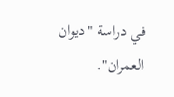في دراسة "ديوان العمران".